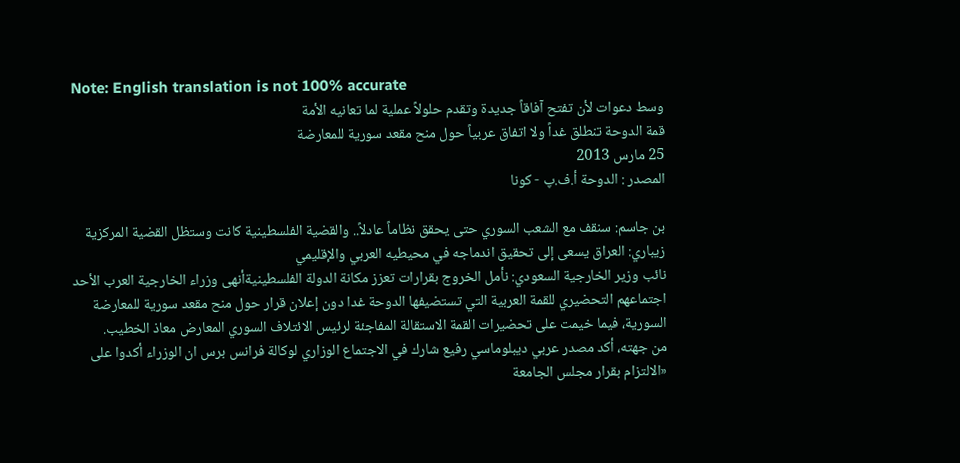Note: English translation is not 100% accurate
وسط دعوات لأن تفتح آفاقاً جديدة وتقدم حلولاً عملية لما تعانيه الأمة
قمة الدوحة تنطلق غداً ولا اتفاق عربياً حول منح مقعد سورية للمعارضة
25 مارس 2013
المصدر : الدوحة أ.ف.پ - كونا

بن جاسم: سنقف مع الشعب السوري حتى يحقق نظاماً عادلاً.. والقضية الفلسطينية كانت وستظل القضية المركزية
زيباري: العراق يسعى إلى تحقيق اندماجه في محيطيه العربي والإقليمي
نائب وزير الخارجية السعودي: نأمل الخروج بقرارات تعزز مكانة الدولة الفلسطينيةأنهى وزراء الخارجية العرب الأحد اجتماعهم التحضيري للقمة العربية التي تستضيفها الدوحة غدا دون إعلان قرار حول منح مقعد سورية للمعارضة السورية، فيما خيمت على تحضيرات القمة الاستقالة المفاجئة لرئيس الائتلاف السوري المعارض معاذ الخطيب.
من جهته، أكد مصدر عربي ديبلوماسي رفيع شارك في الاجتماع الوزاري لوكالة فرانس برس ان الوزراء أكدوا على «الالتزام بقرار مجلس الجامعة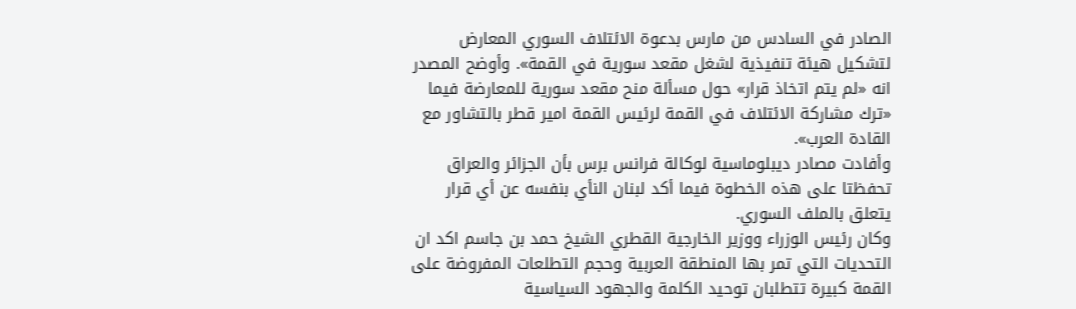الصادر في السادس من مارس بدعوة الائتلاف السوري المعارض لتشكيل هيئة تنفيذية لشغل مقعد سورية في القمة». وأوضح المصدر انه «لم يتم اتخاذ قرار» حول مسألة منح مقعد سورية للمعارضة فيما «ترك مشاركة الائتلاف في القمة لرئيس القمة امير قطر بالتشاور مع القادة العرب».
وأفادت مصادر ديبلوماسية لوكالة فرانس برس بأن الجزائر والعراق تحفظتا على هذه الخطوة فيما أكد لبنان النأي بنفسه عن أي قرار يتعلق بالملف السوري.
وكان رئيس الوزراء ووزير الخارجية القطري الشيخ حمد بن جاسم اكد ان التحديات التي تمر بها المنطقة العربية وحجم التطلعات المفروضة على القمة كبيرة تتطلبان توحيد الكلمة والجهود السياسية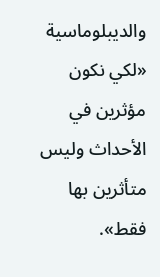والديبلوماسية «لكي نكون مؤثرين في الأحداث وليس متأثرين بها فقط».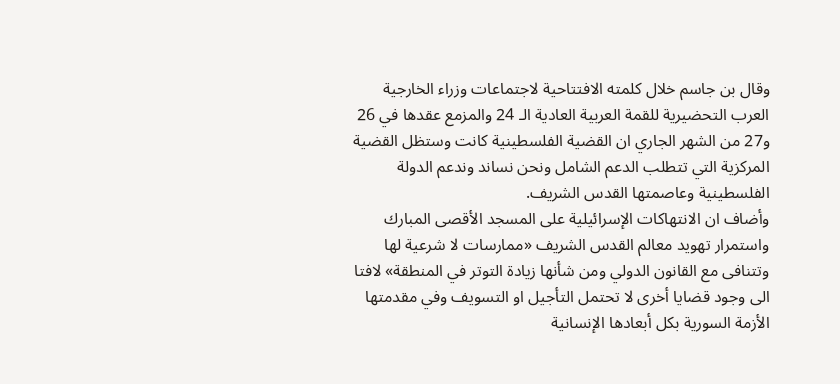وقال بن جاسم خلال كلمته الافتتاحية لاجتماعات وزراء الخارجية العرب التحضيرية للقمة العربية العادية الـ 24 والمزمع عقدها في 26 و27 من الشهر الجاري ان القضية الفلسطينية كانت وستظل القضية المركزية التي تتطلب الدعم الشامل ونحن نساند وندعم الدولة الفلسطينية وعاصمتها القدس الشريف.
وأضاف ان الانتهاكات الإسرائيلية على المسجد الأقصى المبارك واستمرار تهويد معالم القدس الشريف «ممارسات لا شرعية لها وتتنافى مع القانون الدولي ومن شأنها زيادة التوتر في المنطقة» لافتا الى وجود قضايا أخرى لا تحتمل التأجيل او التسويف وفي مقدمتها الأزمة السورية بكل أبعادها الإنسانية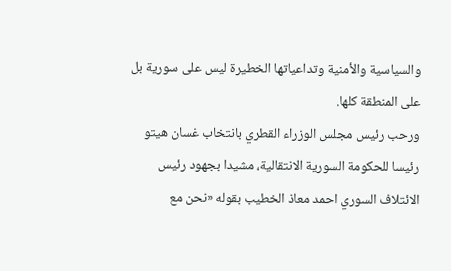والسياسية والأمنية وتداعياتها الخطيرة ليس على سورية بل على المنطقة كلها.
ورحب رئيس مجلس الوزراء القطري بانتخاب غسان هيتو رئيسا للحكومة السورية الانتقالية، مشيدا بجهود رئيس الائتلاف السوري احمد معاذ الخطيب بقوله «نحن مع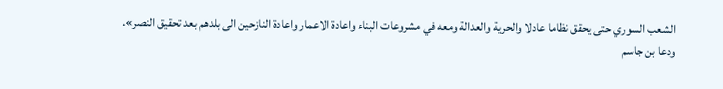الشعب السوري حتى يحقق نظاما عادلا والحرية والعدالة ومعه في مشروعات البناء واعادة الاعمار واعادة النازحين الى بلدهم بعد تحقيق النصر».
ودعا بن جاسم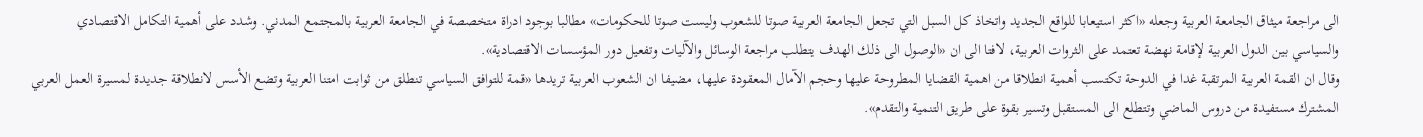الى مراجعة ميثاق الجامعة العربية وجعله «اكثر استيعابا للواقع الجديد واتخاذ كل السبل التي تجعل الجامعة العربية صوتا للشعوب وليست صوتا للحكومات» مطالبا بوجود ادراة متخصصة في الجامعة العربية بالمجتمع المدني. وشدد على أهمية التكامل الاقتصادي والسياسي بين الدول العربية لإقامة نهضة تعتمد على الثروات العربية، لافتا الى ان «الوصول الى ذلك الهدف يتطلب مراجعة الوسائل والآليات وتفعيل دور المؤسسات الاقتصادية».
وقال ان القمة العربية المرتقبة غدا في الدوحة تكتسب أهمية انطلاقا من اهمية القضايا المطروحة عليها وحجم الآمال المعقودة عليها، مضيفا ان الشعوب العربية تريدها «قمة للتوافق السياسي تنطلق من ثوابت امتنا العربية وتضع الأسس لانطلاقة جديدة لمسيرة العمل العربي المشترك مستفيدة من دروس الماضي وتتطلع الى المستقبل وتسير بقوة على طريق التنمية والتقدم».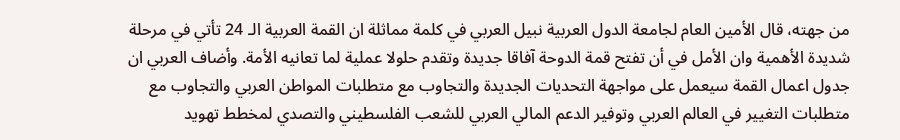من جهته، قال الأمين العام لجامعة الدول العربية نبيل العربي في كلمة مماثلة ان القمة العربية الـ 24 تأتي في مرحلة شديدة الأهمية وان الأمل في أن تفتح قمة الدوحة آفاقا جديدة وتقدم حلولا عملية لما تعانيه الأمة. وأضاف العربي ان جدول اعمال القمة سيعمل على مواجهة التحديات الجديدة والتجاوب مع متطلبات المواطن العربي والتجاوب مع متطلبات التغيير في العالم العربي وتوفير الدعم المالي العربي للشعب الفلسطيني والتصدي لمخطط تهويد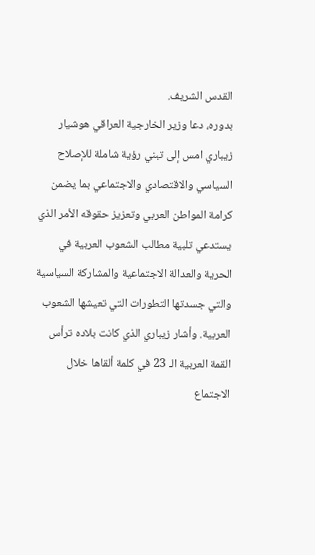القدس الشريف.
بدوره، دعا وزير الخارجية العراقي هوشيار زيباري امس إلى تبني رؤية شاملة للإصلاح السياسي والاقتصادي والاجتماعي بما يضمن كرامة المواطن العربي وتعزيز حقوقه الأمر الذي يستدعي تلبية مطالب الشعوب العربية في الحرية والعدالة الاجتماعية والمشاركة السياسية والتي جسدتها التطورات التي تعيشها الشعوب العربية. وأشار زيباري الذي كانت بلاده ترأس القمة العربية الـ 23 في كلمة ألقاها خلال الاجتماع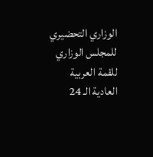الوزاري التحضيري للمجلس الوزاري للقمة العربية العادية الـ 24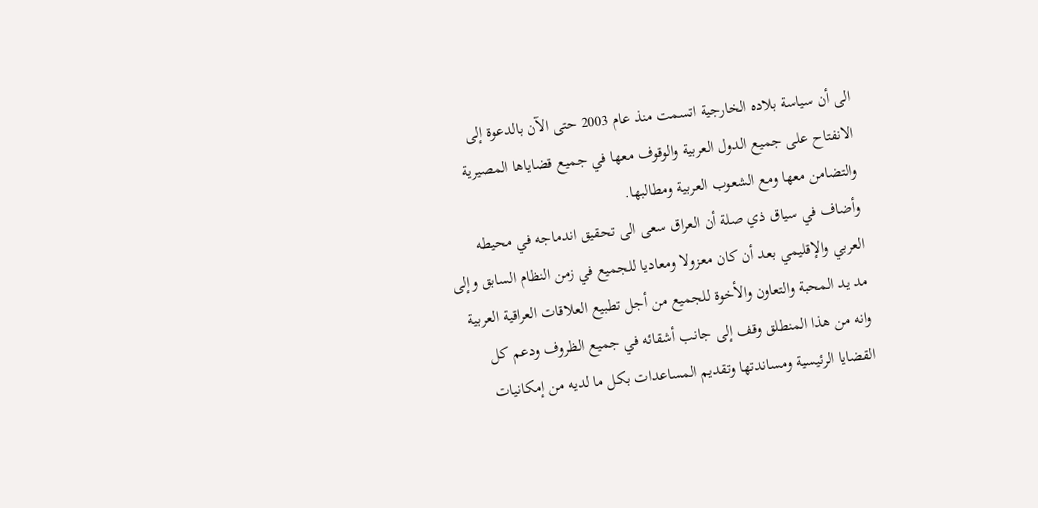الى أن سياسة بلاده الخارجية اتسمت منذ عام 2003 حتى الآن بالدعوة إلى الانفتاح على جميع الدول العربية والوقوف معها في جميع قضاياها المصيرية والتضامن معها ومع الشعوب العربية ومطالبها.
وأضاف في سياق ذي صلة أن العراق سعى الى تحقيق اندماجه في محيطه العربي والإقليمي بعد أن كان معزولا ومعاديا للجميع في زمن النظام السابق وإلى مد يد المحبة والتعاون والأخوة للجميع من أجل تطبيع العلاقات العراقية العربية وانه من هذا المنطلق وقف إلى جانب أشقائه في جميع الظروف ودعم كل القضايا الرئيسية ومساندتها وتقديم المساعدات بكل ما لديه من إمكانيات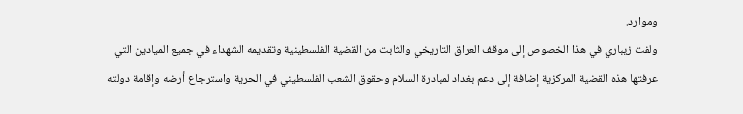وموارد.
ولفت زيباري في هذا الخصوص إلى موقف العراق التاريخي والثابت من القضية الفلسطينية وتقديمه الشهداء في جميع الميادين التي عرفتها هذه القضية المركزية إضافة إلى دعم بغداد لمبادرة السلام وحقوق الشعب الفلسطيني في الحرية واسترجاع أرضه وإقامة دولته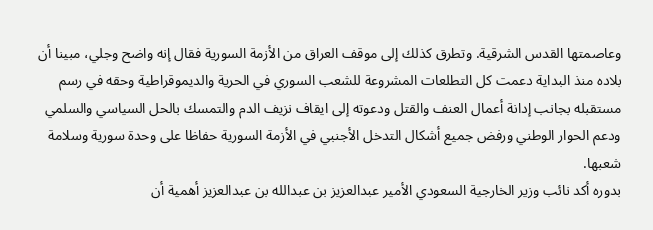وعاصمتها القدس الشرقية. وتطرق كذلك إلى موقف العراق من الأزمة السورية فقال إنه واضح وجلي، مبينا أن بلاده منذ البداية دعمت كل التطلعات المشروعة للشعب السوري في الحرية والديموقراطية وحقه في رسم مستقبله بجانب إدانة أعمال العنف والقتل ودعوته إلى ايقاف نزيف الدم والتمسك بالحل السياسي والسلمي ودعم الحوار الوطني ورفض جميع أشكال التدخل الأجنبي في الأزمة السورية حفاظا على وحدة سورية وسلامة شعبها.
بدوره أكد نائب وزير الخارجية السعودي الأمير عبدالعزيز بن عبدالله بن عبدالعزيز أهمية أن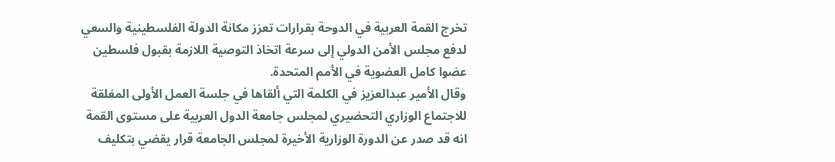تخرج القمة العربية في الدوحة بقرارات تعزز مكانة الدولة الفلسطينية والسعي لدفع مجلس الأمن الدولي إلى سرعة اتخاذ التوصية اللازمة بقبول فلسطين عضوا كامل العضوية في الأمم المتحدة.
وقال الأمير عبدالعزيز في الكلمة التي ألقاها في جلسة العمل الأولى المغلقة للاجتماع الوزاري التحضيري لمجلس جامعة الدول العربية على مستوى القمة انه قد صدر عن الدورة الوزارية الأخيرة لمجلس الجامعة قرار يقضي بتكليف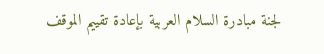لجنة مبادرة السلام العربية بإعادة تقييم الموقف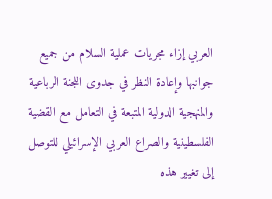العربي إزاء مجريات عملية السلام من جميع جوانبها وإعادة النظر في جدوى اللجنة الرباعية والمنهجية الدولية المتبعة في التعامل مع القضية الفلسطينية والصراع العربي الإسرائيلي للتوصل إلى تغيير هذه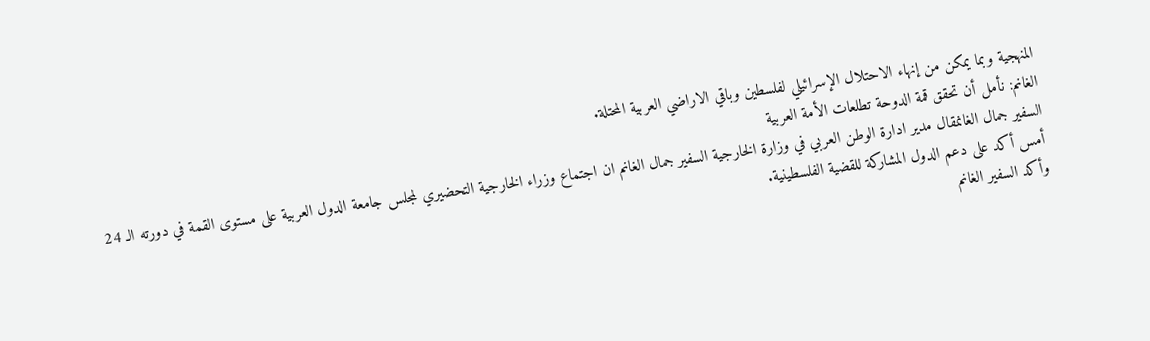المنهجية وبما يمكن من إنهاء الاحتلال الإسرائيلي لفلسطين وباقي الاراضي العربية المحتلة.
الغانم: نأمل أن تحقق قمة الدوحة تطلعات الأمة العربية
السفير جمال الغانمقال مدير ادارة الوطن العربي في وزارة الخارجية السفير جمال الغانم ان اجتماع وزراء الخارجية التحضيري لمجلس جامعة الدول العربية على مستوى القمة في دورته الـ 24 أمس أكد على دعم الدول المشاركة للقضية الفلسطينية.
وأكد السفير الغانم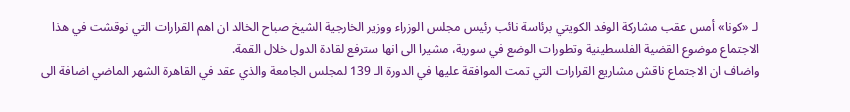لـ «كونا» أمس عقب مشاركة الوفد الكويتي برئاسة نائب رئيس مجلس الوزراء ووزير الخارجية الشيخ صباح الخالد ان اهم القرارات التي نوقشت في هذا الاجتماع موضوع القضية الفلسطينية وتطورات الوضع في سورية، مشيرا الى انها سترفع لقادة الدول خلال القمة.
واضاف ان الاجتماع ناقش مشاريع القرارات التي تمت الموافقة عليها في الدورة الـ 139 لمجلس الجامعة والذي عقد في القاهرة الشهر الماضي اضافة الى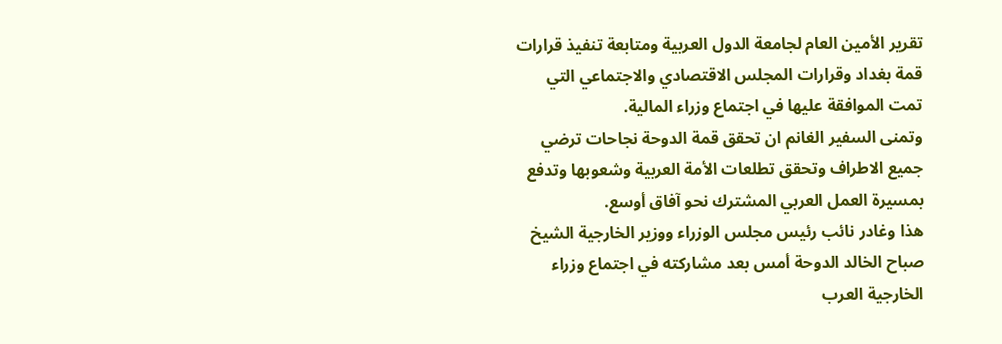تقرير الأمين العام لجامعة الدول العربية ومتابعة تنفيذ قرارات قمة بغداد وقرارات المجلس الاقتصادي والاجتماعي التي تمت الموافقة عليها في اجتماع وزراء المالية.
وتمنى السفير الغانم ان تحقق قمة الدوحة نجاحات ترضي جميع الاطراف وتحقق تطلعات الأمة العربية وشعوبها وتدفع بمسيرة العمل العربي المشترك نحو آفاق أوسع.
هذا وغادر نائب رئيس مجلس الوزراء ووزير الخارجية الشيخ صباح الخالد الدوحة أمس بعد مشاركته في اجتماع وزراء الخارجية العرب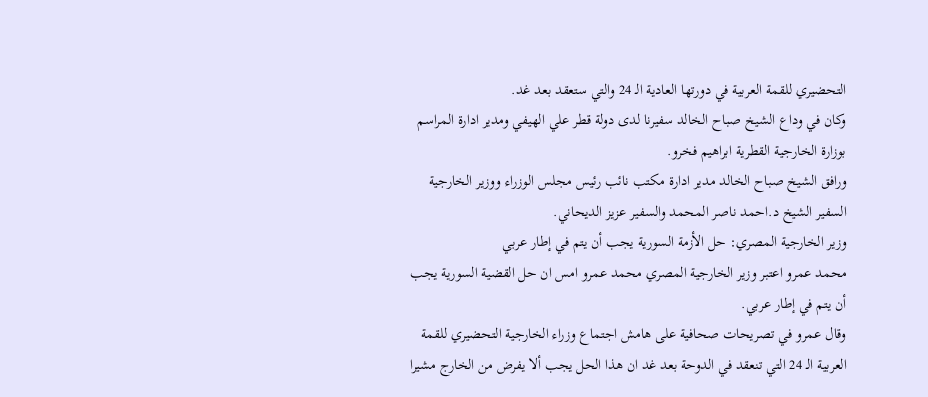التحضيري للقمة العربية في دورتها العادية الـ 24 والتي ستعقد بعد غد.
وكان في وداع الشيخ صباح الخالد سفيرنا لدى دولة قطر علي الهيفي ومدير ادارة المراسم بوزارة الخارجية القطرية ابراهيم فخرو.
ورافق الشيخ صباح الخالد مدير ادارة مكتب نائب رئيس مجلس الوزراء ووزير الخارجية السفير الشيخ د.احمد ناصر المحمد والسفير عزيز الديحاني.
وزير الخارجية المصري: حل الأزمة السورية يجب أن يتم في إطار عربي
محمد عمرو اعتبر وزير الخارجية المصري محمد عمرو امس ان حل القضية السورية يجب أن يتم في إطار عربي.
وقال عمرو في تصريحات صحافية على هامش اجتماع وزراء الخارجية التحضيري للقمة العربية الـ 24 التي تنعقد في الدوحة بعد غد ان هذا الحل يجب ألا يفرض من الخارج مشيرا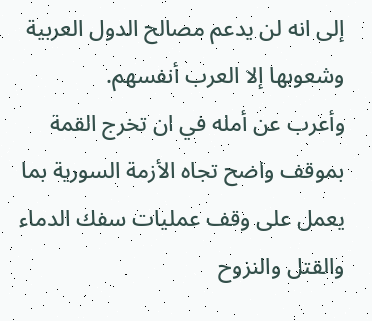إلى انه لن يدعم مصالح الدول العربية وشعوبها إلا العرب أنفسهم.
وأعرب عن أمله في ان تخرج القمة بموقف واضح تجاه الأزمة السورية بما يعمل على وقف عمليات سفك الدماء والقتل والنزوح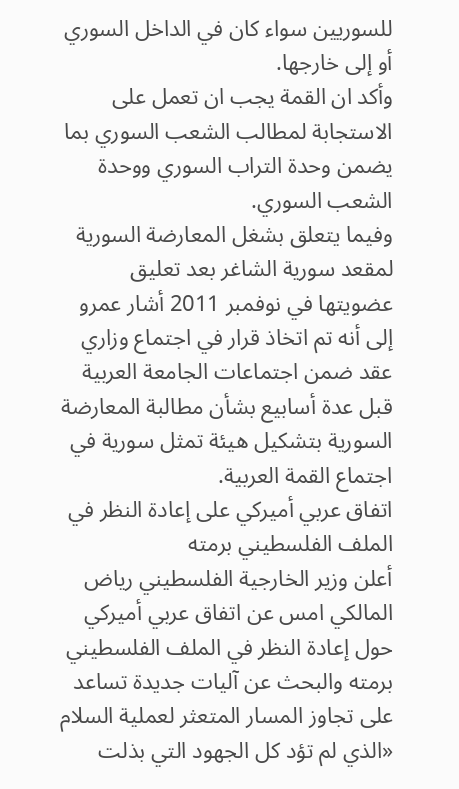للسوريين سواء كان في الداخل السوري أو إلى خارجها.
وأكد ان القمة يجب ان تعمل على الاستجابة لمطالب الشعب السوري بما يضمن وحدة التراب السوري ووحدة الشعب السوري.
وفيما يتعلق بشغل المعارضة السورية لمقعد سورية الشاغر بعد تعليق عضويتها في نوفمبر 2011 أشار عمرو إلى أنه تم اتخاذ قرار في اجتماع وزاري عقد ضمن اجتماعات الجامعة العربية قبل عدة أسابيع بشأن مطالبة المعارضة السورية بتشكيل هيئة تمثل سورية في اجتماع القمة العربية.
اتفاق عربي أميركي على إعادة النظر في الملف الفلسطيني برمته
أعلن وزير الخارجية الفلسطيني رياض المالكي امس عن اتفاق عربي أميركي حول إعادة النظر في الملف الفلسطيني برمته والبحث عن آليات جديدة تساعد على تجاوز المسار المتعثر لعملية السلام «الذي لم تؤد كل الجهود التي بذلت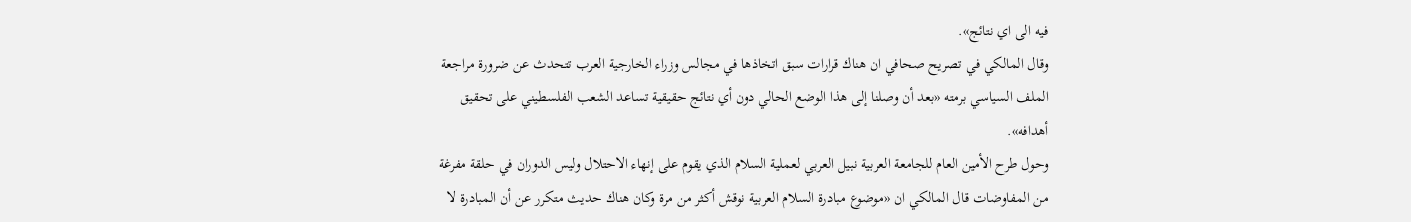فيه الى اي نتائج».
وقال المالكي في تصريح صحافي ان هناك قرارات سبق اتخاذها في مجالس وزراء الخارجية العرب تتحدث عن ضرورة مراجعة الملف السياسي برمته «بعد أن وصلنا إلى هذا الوضع الحالي دون أي نتائج حقيقية تساعد الشعب الفلسطيني على تحقيق أهدافه».
وحول طرح الأمين العام للجامعة العربية نبيل العربي لعملية السلام الذي يقوم على إنهاء الاحتلال وليس الدوران في حلقة مفرغة من المفاوضات قال المالكي ان «موضوع مبادرة السلام العربية نوقش أكثر من مرة وكان هناك حديث متكرر عن أن المبادرة لا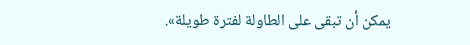يمكن أن تبقى على الطاولة لفترة طويلة».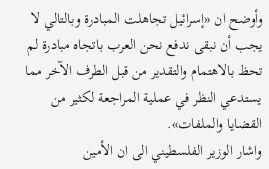وأوضح ان «إسرائيل تجاهلت المبادرة وبالتالي لا يجب أن نبقى ندفع نحن العرب باتجاه مبادرة لم تحظ بالاهتمام والتقدير من قبل الطرف الآخر مما يستدعي النظر في عملية المراجعة لكثير من القضايا والملفات».
واشار الوزير الفلسطيني الى ان الأمين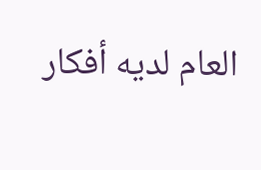العام لديه أفكار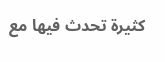كثيرة تحدث فيها مع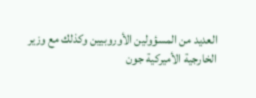العديد من المسؤولين الأوروبيين وكذلك مع وزير الخارجية الأميركية جون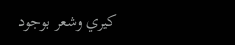كيري وشعر بوجود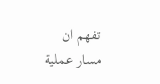تفهم ان مسار عملية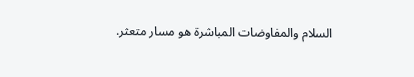السلام والمفاوضات المباشرة هو مسار متعثر.